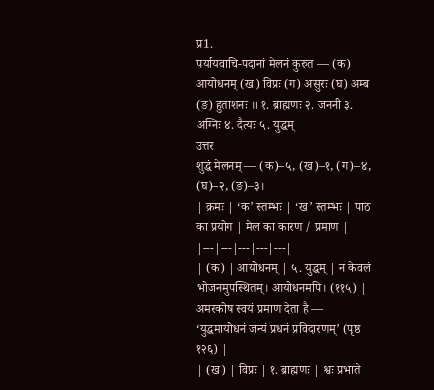प्र1.
पर्यायवाचि-पदानां मेलनं कुरुत — (क) आयोधनम् (ख) विप्रः (ग) असुरः (घ) अम्ब (ङ) हुताशनः ॥ १. ब्राह्मणः २. जननी ३. अग्निः ४. दैत्यः ५. युद्धम्
उत्तर
शुद्धं मेलनम् — (क)–५, (ख)–१, (ग)–४, (घ)–२, (ङ)–३।
| क्रमः | ‘क’ स्तम्भः | ‘ख’ स्तम्भः | पाठ का प्रयोग | मेल का कारण / प्रमाण |
|---|---|---|---|---|
| (क) | आयोधनम् | ५. युद्धम् | न केवलं भोजनमुपस्थितम्। आयोधनमपि। (११५) | अमरकोष स्वयं प्रमाण देता है — ‘युद्धमायोधनं जन्यं प्रधनं प्रविदारणम्’ (पृष्ठ १२६) |
| (ख) | विप्रः | १. ब्राह्मणः | श्वः प्रभाते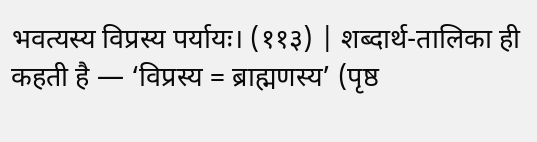भवत्यस्य विप्रस्य पर्यायः। (११३) | शब्दार्थ-तालिका ही कहती है — ‘विप्रस्य = ब्राह्मणस्य’ (पृष्ठ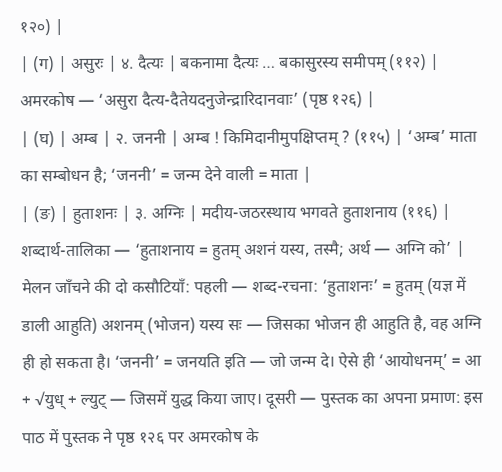१२०) |
| (ग) | असुरः | ४. दैत्यः | बकनामा दैत्यः … बकासुरस्य समीपम् (११२) | अमरकोष — ‘असुरा दैत्य-दैतेयदनुजेन्द्रारिदानवाः’ (पृष्ठ १२६) |
| (घ) | अम्ब | २. जननी | अम्ब ! किमिदानीमुपक्षिप्तम् ? (११५) | ‘अम्ब’ माता का सम्बोधन है; ‘जननी’ = जन्म देने वाली = माता |
| (ङ) | हुताशनः | ३. अग्निः | मदीय-जठरस्थाय भगवते हुताशनाय (११६) | शब्दार्थ-तालिका — ‘हुताशनाय = हुतम् अशनं यस्य, तस्मै; अर्थ — अग्नि को’ |
मेलन जाँचने की दो कसौटियाँ: पहली — शब्द-रचना: ‘हुताशनः’ = हुतम् (यज्ञ में डाली आहुति) अशनम् (भोजन) यस्य सः — जिसका भोजन ही आहुति है, वह अग्नि ही हो सकता है। ‘जननी’ = जनयति इति — जो जन्म दे। ऐसे ही ‘आयोधनम्’ = आ + √युध् + ल्युट् — जिसमें युद्ध किया जाए। दूसरी — पुस्तक का अपना प्रमाण: इस पाठ में पुस्तक ने पृष्ठ १२६ पर अमरकोष के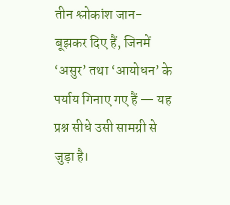तीन श्लोकांश जान-बूझकर दिए हैं, जिनमें ‘असुर’ तथा ‘आयोधन’ के पर्याय गिनाए गए हैं — यह प्रश्न सीधे उसी सामग्री से जुड़ा है।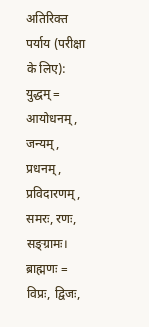अतिरिक्त पर्याय (परीक्षा के लिए): युद्धम् = आयोधनम्, जन्यम्, प्रधनम्, प्रविदारणम्, समरः, रणः, सङ्ग्रामः। ब्राह्मणः = विप्रः, द्विजः,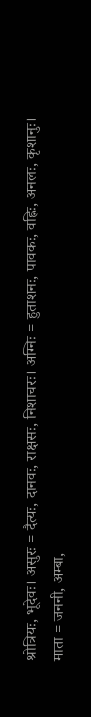श्रोत्रियः, भूदेवः। असुरः = दैत्यः, दानवः, राक्षसः, निशाचरः। अग्निः = हुताशनः, पावकः, वह्निः, अनलः, कृशानुः। माता = जननी, अम्बा,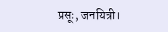प्रसूः, जनयित्री।